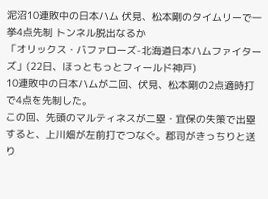泥沼10連敗中の日本ハム 伏見、松本剛のタイムリーで一挙4点先制 トンネル脱出なるか
「オリックス・バファローズ-北海道日本ハムファイターズ」(22日、ほっともっとフィールド神戸)
10連敗中の日本ハムが二回、伏見、松本剛の2点適時打で4点を先制した。
この回、先頭のマルティネスが二塁・宜保の失策で出塁すると、上川畑が左前打でつなぐ。郡司がきっちりと送り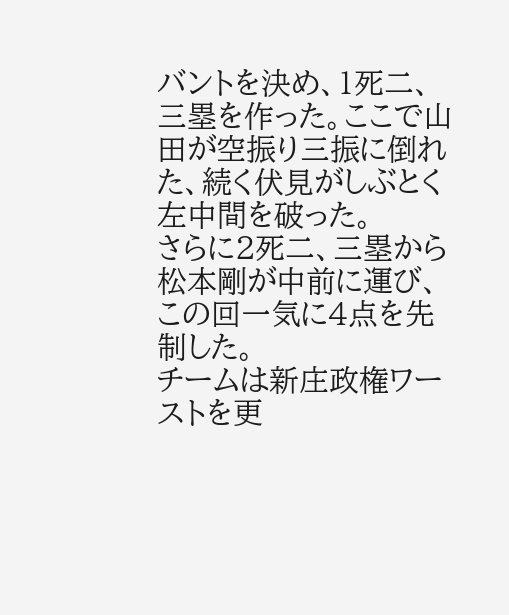バントを決め、1死二、三塁を作った。ここで山田が空振り三振に倒れた、続く伏見がしぶとく左中間を破った。
さらに2死二、三塁から松本剛が中前に運び、この回一気に4点を先制した。
チームは新庄政権ワーストを更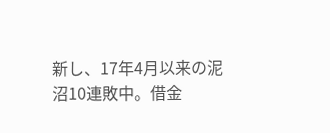新し、17年4月以来の泥沼10連敗中。借金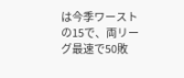は今季ワーストの15で、両リーグ最速で50敗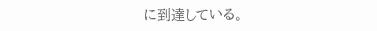に到達している。